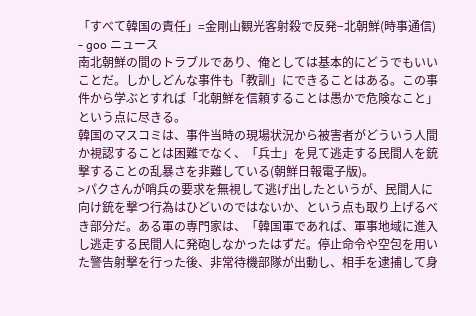「すべて韓国の責任」=金剛山観光客射殺で反発−北朝鮮(時事通信) - goo ニュース
南北朝鮮の間のトラブルであり、俺としては基本的にどうでもいいことだ。しかしどんな事件も「教訓」にできることはある。この事件から学ぶとすれば「北朝鮮を信頼することは愚かで危険なこと」という点に尽きる。
韓国のマスコミは、事件当時の現場状況から被害者がどういう人間か視認することは困難でなく、「兵士」を見て逃走する民間人を銃撃することの乱暴さを非難している(朝鮮日報電子版)。
>パクさんが哨兵の要求を無視して逃げ出したというが、民間人に向け銃を撃つ行為はひどいのではないか、という点も取り上げるべき部分だ。ある軍の専門家は、「韓国軍であれば、軍事地域に進入し逃走する民間人に発砲しなかったはずだ。停止命令や空包を用いた警告射撃を行った後、非常待機部隊が出動し、相手を逮捕して身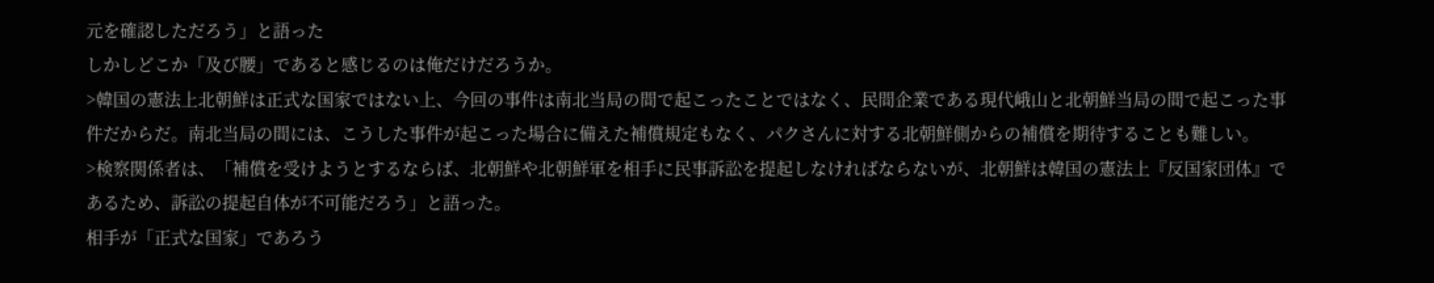元を確認しただろう」と語った
しかしどこか「及び腰」であると感じるのは俺だけだろうか。
>韓国の憲法上北朝鮮は正式な国家ではない上、今回の事件は南北当局の間で起こったことではなく、民間企業である現代峨山と北朝鮮当局の間で起こった事件だからだ。南北当局の間には、こうした事件が起こった場合に備えた補償規定もなく、パクさんに対する北朝鮮側からの補償を期待することも難しい。
>検察関係者は、「補償を受けようとするならば、北朝鮮や北朝鮮軍を相手に民事訴訟を提起しなければならないが、北朝鮮は韓国の憲法上『反国家団体』であるため、訴訟の提起自体が不可能だろう」と語った。
相手が「正式な国家」であろう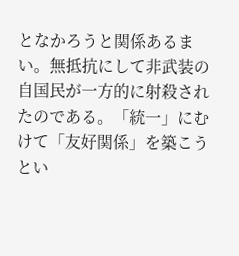となかろうと関係あるまい。無抵抗にして非武装の自国民が一方的に射殺されたのである。「統一」にむけて「友好関係」を築こうとい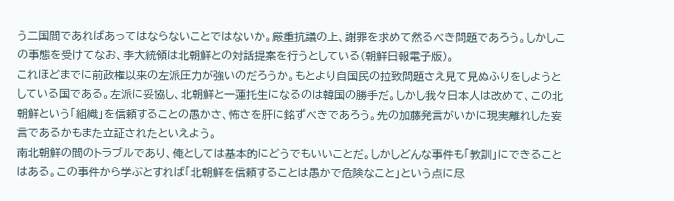う二国間であればあってはならないことではないか。厳重抗議の上、謝罪を求めて然るべき問題であろう。しかしこの事態を受けてなお、李大統領は北朝鮮との対話提案を行うとしている(朝鮮日報電子版)。
これほどまでに前政権以来の左派圧力が強いのだろうか。もとより自国民の拉致問題さえ見て見ぬふりをしようとしている国である。左派に妥協し、北朝鮮と一蓮托生になるのは韓国の勝手だ。しかし我々日本人は改めて、この北朝鮮という「組織」を信頼することの愚かさ、怖さを肝に銘ずべきであろう。先の加藤発言がいかに現実離れした妄言であるかもまた立証されたといえよう。
南北朝鮮の間のトラブルであり、俺としては基本的にどうでもいいことだ。しかしどんな事件も「教訓」にできることはある。この事件から学ぶとすれば「北朝鮮を信頼することは愚かで危険なこと」という点に尽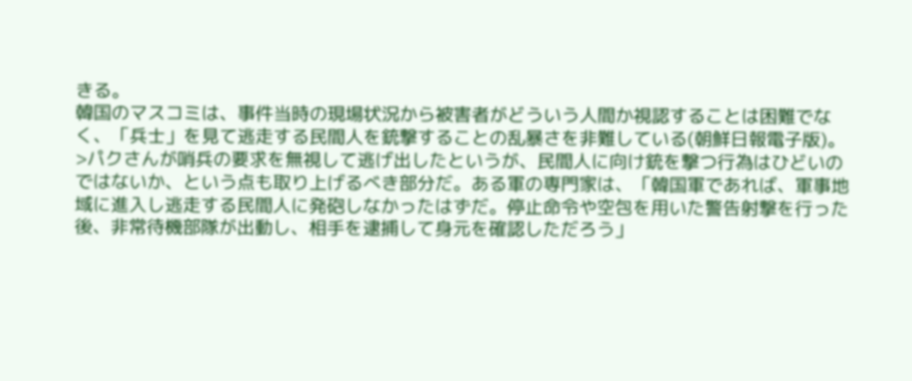きる。
韓国のマスコミは、事件当時の現場状況から被害者がどういう人間か視認することは困難でなく、「兵士」を見て逃走する民間人を銃撃することの乱暴さを非難している(朝鮮日報電子版)。
>パクさんが哨兵の要求を無視して逃げ出したというが、民間人に向け銃を撃つ行為はひどいのではないか、という点も取り上げるべき部分だ。ある軍の専門家は、「韓国軍であれば、軍事地域に進入し逃走する民間人に発砲しなかったはずだ。停止命令や空包を用いた警告射撃を行った後、非常待機部隊が出動し、相手を逮捕して身元を確認しただろう」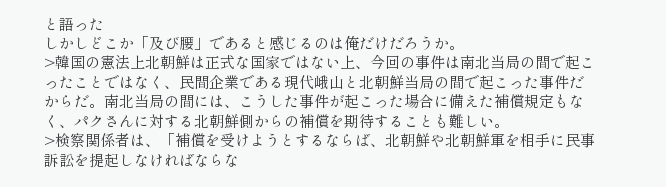と語った
しかしどこか「及び腰」であると感じるのは俺だけだろうか。
>韓国の憲法上北朝鮮は正式な国家ではない上、今回の事件は南北当局の間で起こったことではなく、民間企業である現代峨山と北朝鮮当局の間で起こった事件だからだ。南北当局の間には、こうした事件が起こった場合に備えた補償規定もなく、パクさんに対する北朝鮮側からの補償を期待することも難しい。
>検察関係者は、「補償を受けようとするならば、北朝鮮や北朝鮮軍を相手に民事訴訟を提起しなければならな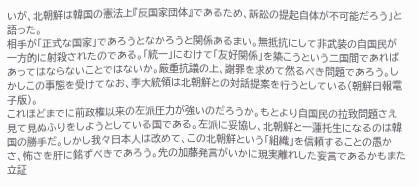いが、北朝鮮は韓国の憲法上『反国家団体』であるため、訴訟の提起自体が不可能だろう」と語った。
相手が「正式な国家」であろうとなかろうと関係あるまい。無抵抗にして非武装の自国民が一方的に射殺されたのである。「統一」にむけて「友好関係」を築こうという二国間であればあってはならないことではないか。厳重抗議の上、謝罪を求めて然るべき問題であろう。しかしこの事態を受けてなお、李大統領は北朝鮮との対話提案を行うとしている(朝鮮日報電子版)。
これほどまでに前政権以来の左派圧力が強いのだろうか。もとより自国民の拉致問題さえ見て見ぬふりをしようとしている国である。左派に妥協し、北朝鮮と一蓮托生になるのは韓国の勝手だ。しかし我々日本人は改めて、この北朝鮮という「組織」を信頼することの愚かさ、怖さを肝に銘ずべきであろう。先の加藤発言がいかに現実離れした妄言であるかもまた立証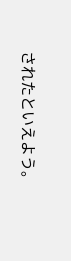されたといえよう。